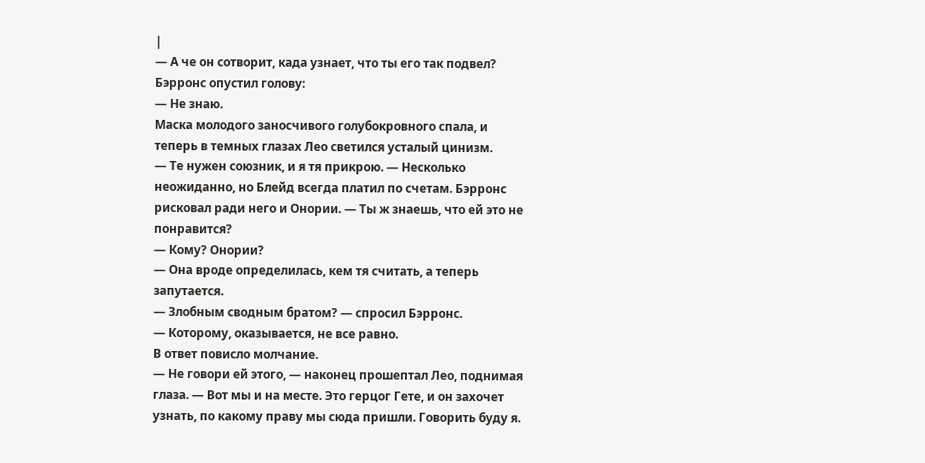|
— А че он сотворит, када узнает, что ты его так подвел?
Бэрронс опустил голову:
— Не знаю.
Маска молодого заносчивого голубокровного спала, и теперь в темных глазах Лео светился усталый цинизм.
— Те нужен союзник, и я тя прикрою. — Несколько неожиданно, но Блейд всегда платил по счетам. Бэрронс рисковал ради него и Онории. — Ты ж знаешь, что ей это не понравится?
— Кому? Онории?
— Она вроде определилась, кем тя считать, а теперь запутается.
— Злобным сводным братом? — спросил Бэрронс.
— Которому, оказывается, не все равно.
В ответ повисло молчание.
— Не говори ей этого, — наконец прошептал Лео, поднимая глаза. — Вот мы и на месте. Это герцог Гете, и он захочет узнать, по какому праву мы сюда пришли. Говорить буду я.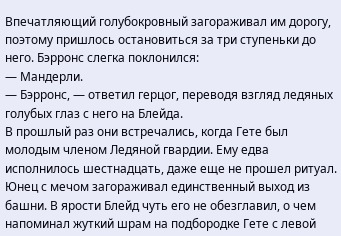Впечатляющий голубокровный загораживал им дорогу, поэтому пришлось остановиться за три ступеньки до него. Бэрронс слегка поклонился:
— Мандерли.
— Бэрронс, — ответил герцог, переводя взгляд ледяных голубых глаз с него на Блейда.
В прошлый раз они встречались, когда Гете был молодым членом Ледяной гвардии. Ему едва исполнилось шестнадцать, даже еще не прошел ритуал. Юнец с мечом загораживал единственный выход из башни. В ярости Блейд чуть его не обезглавил, о чем напоминал жуткий шрам на подбородке Гете с левой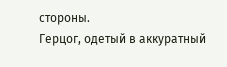стороны.
Герцог, одетый в аккуратный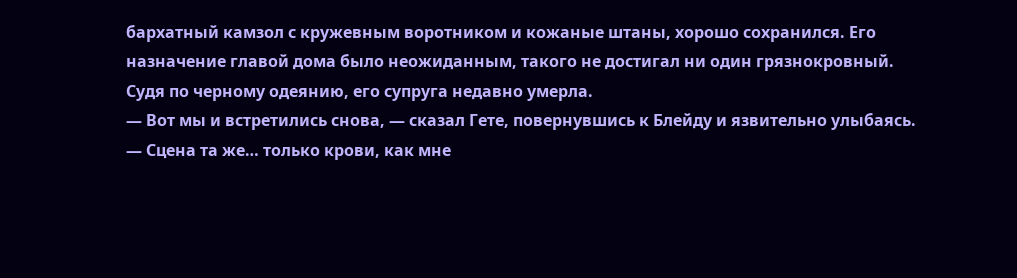бархатный камзол с кружевным воротником и кожаные штаны, хорошо сохранился. Его назначение главой дома было неожиданным, такого не достигал ни один грязнокровный. Судя по черному одеянию, его супруга недавно умерла.
— Вот мы и встретились снова, — сказал Гете, повернувшись к Блейду и язвительно улыбаясь. — Сцена та же… только крови, как мне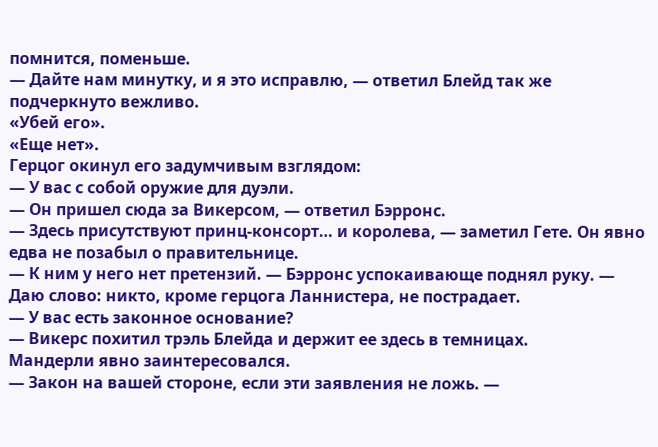помнится, поменьше.
— Дайте нам минутку, и я это исправлю, — ответил Блейд так же подчеркнуто вежливо.
«Убей его».
«Еще нет».
Герцог окинул его задумчивым взглядом:
— У вас с собой оружие для дуэли.
— Он пришел сюда за Викерсом, — ответил Бэрронс.
— Здесь присутствуют принц-консорт… и королева, — заметил Гете. Он явно едва не позабыл о правительнице.
— К ним у него нет претензий. — Бэрронс успокаивающе поднял руку. — Даю слово: никто, кроме герцога Ланнистера, не пострадает.
— У вас есть законное основание?
— Викерс похитил трэль Блейда и держит ее здесь в темницах.
Мандерли явно заинтересовался.
— Закон на вашей стороне, если эти заявления не ложь. —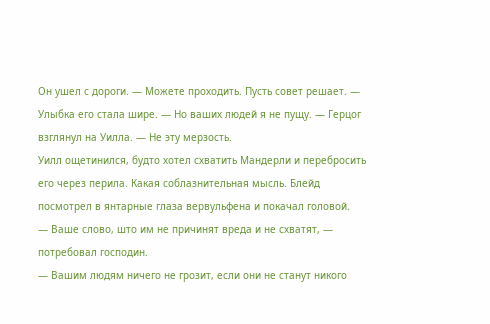Он ушел с дороги. — Можете проходить. Пусть совет решает. — Улыбка его стала шире. — Но ваших людей я не пущу. — Герцог взглянул на Уилла. — Не эту мерзость.
Уилл ощетинился, будто хотел схватить Мандерли и перебросить его через перила. Какая соблазнительная мысль. Блейд посмотрел в янтарные глаза вервульфена и покачал головой.
— Ваше слово, што им не причинят вреда и не схватят, — потребовал господин.
— Вашим людям ничего не грозит, если они не станут никого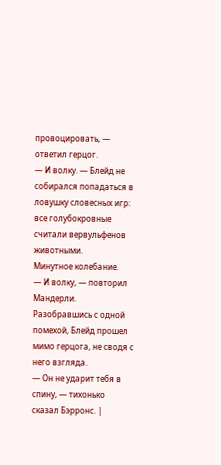провоцировать, — ответил герцог.
— И волку. — Блейд не собирался попадаться в ловушку словесных игр: все голубокровные считали вервульфенов животными.
Минутное колебание.
— И волку, — повторил Мандерли.
Разобравшись с одной помехой, Блейд прошел мимо герцога, не сводя с него взгляда.
— Он не ударит тебя в спину, — тихонько сказал Бэрронс. |